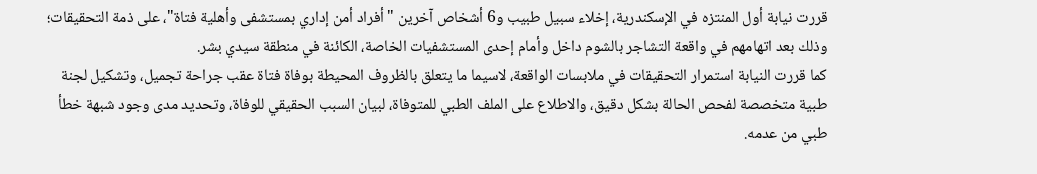قررت نيابة أول المنتزه في الإسكندرية، إخلاء سبيل طبيب و6 أشخاص آخرين "أفراد أمن إداري بمستشفى وأهلية فتاة"، على ذمة التحقيقات؛ وذلك بعد اتهامهم في واقعة التشاجر بالشوم داخل وأمام إحدى المستشفيات الخاصة، الكائنة في منطقة سيدي بشر.
كما قررت النيابة استمرار التحقيقات في ملابسات الواقعة، لاسيما ما يتعلق بالظروف المحيطة بوفاة فتاة عقب جراحة تجميل، وتشكيل لجنة طبية متخصصة لفحص الحالة بشكل دقيق، والاطلاع على الملف الطبي للمتوفاة، لبيان السبب الحقيقي للوفاة، وتحديد مدى وجود شبهة خطأ طبي من عدمه.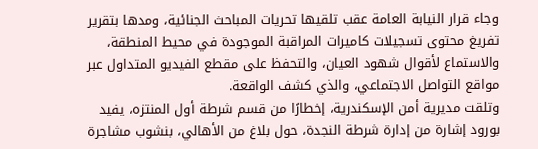وجاء قرار النيابة العامة عقب تلقيها تحريات المباحث الجنائية، ومدها بتقرير تفريغ محتوى تسجيلات كاميرات المراقبة الموجودة في محيط المنطقة، والاستماع لأقوال شهود العيان، والتحفظ على مقطع الفيديو المتداول عبر مواقع التواصل الاجتماعي، والذي كشف الواقعة.
وتلقت مديرية أمن الإسكندرية، إخطارًا من قسم شرطة أول المنتزه، يفيد بورود إشارة من إدارة شرطة النجدة، حول بلاغ من الأهالي، بنشوب مشاجرة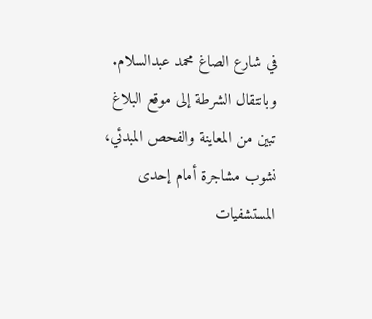في شارع الصاغ محمد عبدالسلام.
وبانتقال الشرطة إلى موقع البلاغ تبين من المعاينة والفحص المبدئي، نشوب مشاجرة أمام إحدى المستشفيات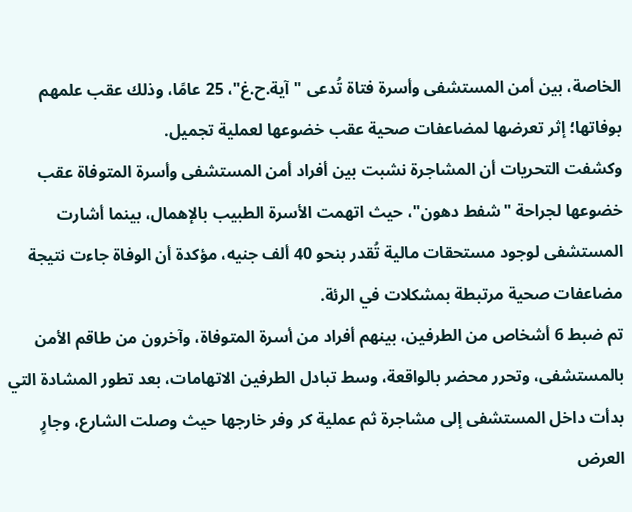الخاصة، بين أمن المستشفى وأسرة فتاة تُدعى "آية.ح.غ"، 25 عامًا، وذلك عقب علمهم بوفاتها؛ إثر تعرضها لمضاعفات صحية عقب خضوعها لعملية تجميل.
وكشفت التحريات أن المشاجرة نشبت بين أفراد أمن المستشفى وأسرة المتوفاة عقب خضوعها لجراحة "شفط دهون"، حيث اتهمت الأسرة الطبيب بالإهمال، بينما أشارت المستشفى لوجود مستحقات مالية تُقدر بنحو 40 ألف جنيه، مؤكدة أن الوفاة جاءت نتيجة مضاعفات صحية مرتبطة بمشكلات في الرئة.
تم ضبط 6 أشخاص من الطرفين، بينهم أفراد من أسرة المتوفاة، وآخرون من طاقم الأمن بالمستشفى، وتحرر محضر بالواقعة، وسط تبادل الطرفين الاتهامات، بعد تطور المشادة التي بدأت داخل المستشفى إلى مشاجرة ثم عملية كر وفر خارجها حيث وصلت الشارع، وجارٍ العرض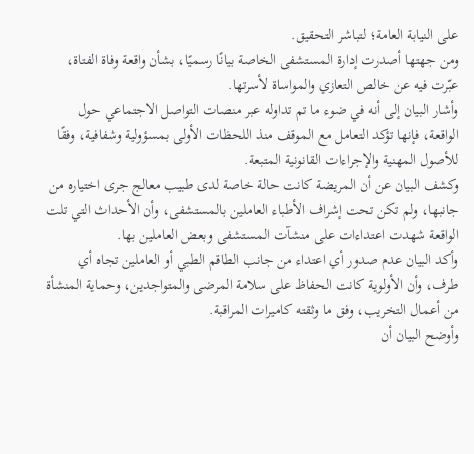على النيابة العامة؛ لتباشر التحقيق.
ومن جهتها أصدرت إدارة المستشفى الخاصة بيانًا رسميًا، بشأن واقعة وفاة الفتاة، عبّرت فيه عن خالص التعازي والمواساة لأسرتها.
وأشار البيان إلى أنه في ضوء ما تم تداوله عبر منصات التواصل الاجتماعي حول الواقعة، فإنها تؤكد التعامل مع الموقف منذ اللحظات الأولى بمسؤولية وشفافية، وفقًا للأصول المهنية والإجراءات القانونية المتبعة.
وكشف البيان عن أن المريضة كانت حالة خاصة لدى طبيب معالج جرى اختياره من جانبها، ولم تكن تحت إشراف الأطباء العاملين بالمستشفى، وأن الأحداث التي تلت الواقعة شهدت اعتداءات على منشآت المستشفى وبعض العاملين بها.
وأكد البيان عدم صدور أي اعتداء من جانب الطاقم الطبي أو العاملين تجاه أي طرف، وأن الأولوية كانت الحفاظ على سلامة المرضى والمتواجدين، وحماية المنشأة من أعمال التخريب، وفق ما وثقته كاميرات المراقبة.
وأوضح البيان أن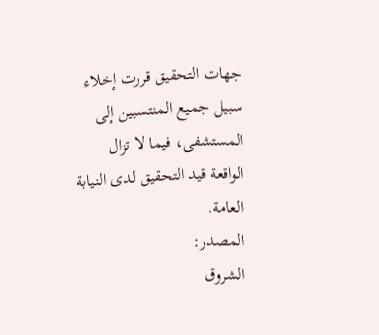جهات التحقيق قررت إخلاء سبيل جميع المنتسبين إلى المستشفى، فيما لا تزال الواقعة قيد التحقيق لدى النيابة العامة.
المصدر:
الشروق